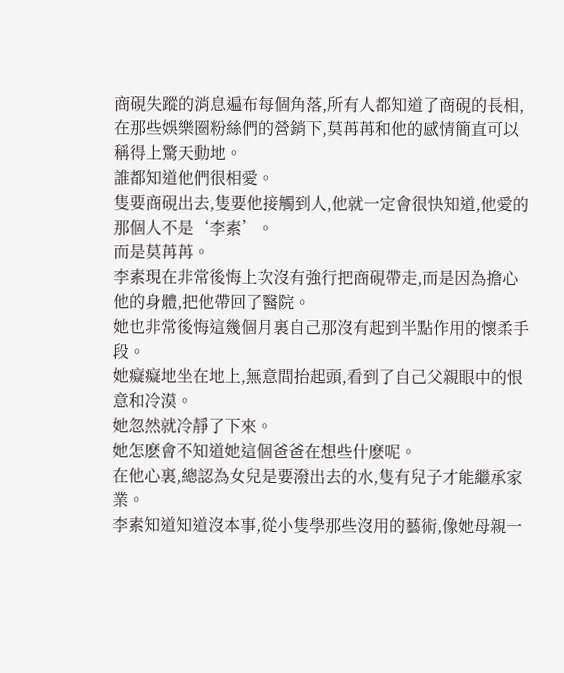商硯失蹤的消息遍布每個角落,所有人都知道了商硯的長相,在那些娛樂圈粉絲們的營銷下,莫苒苒和他的感情簡直可以稱得上驚天動地。
誰都知道他們很相愛。
隻要商硯出去,隻要他接觸到人,他就一定會很快知道,他愛的那個人不是‘李素’。
而是莫苒苒。
李素現在非常後悔上次沒有強行把商硯帶走,而是因為擔心他的身體,把他帶回了醫院。
她也非常後悔這幾個月裏自己那沒有起到半點作用的懷柔手段。
她癡癡地坐在地上,無意間抬起頭,看到了自己父親眼中的恨意和冷漠。
她忽然就冷靜了下來。
她怎麽會不知道她這個爸爸在想些什麽呢。
在他心裏,總認為女兒是要潑出去的水,隻有兒子才能繼承家業。
李素知道知道沒本事,從小隻學那些沒用的藝術,像她母親一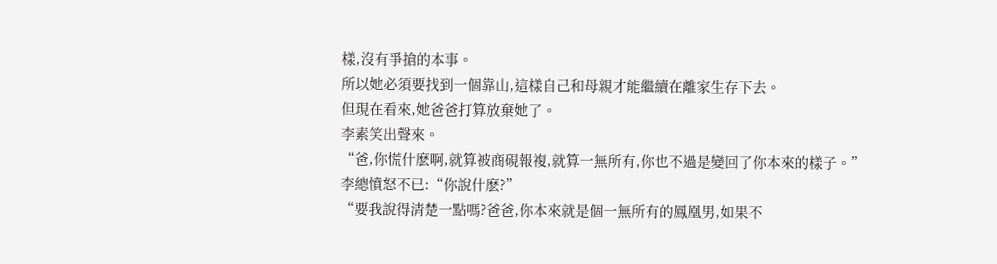樣,沒有爭搶的本事。
所以她必須要找到一個靠山,這樣自己和母親才能繼續在離家生存下去。
但現在看來,她爸爸打算放棄她了。
李素笑出聲來。
“爸,你慌什麽啊,就算被商硯報複,就算一無所有,你也不過是變回了你本來的樣子。”
李總憤怒不已:“你說什麽?”
“要我說得清楚一點嗎?爸爸,你本來就是個一無所有的鳳凰男,如果不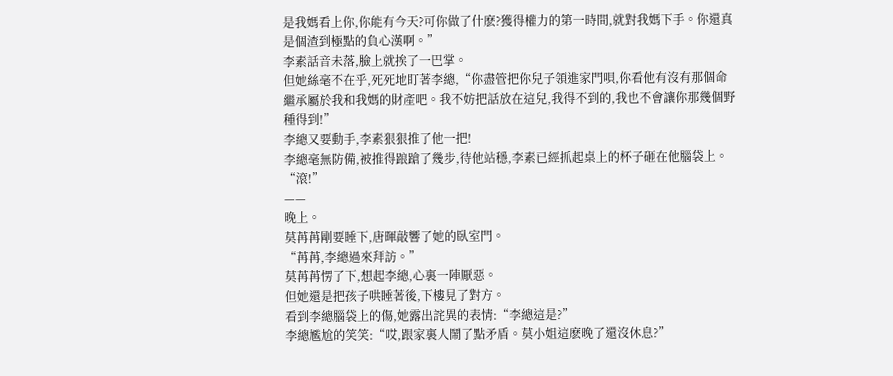是我媽看上你,你能有今天?可你做了什麽?獲得權力的第一時間,就對我媽下手。你還真是個渣到極點的負心漢啊。”
李素話音未落,臉上就挨了一巴掌。
但她絲毫不在乎,死死地盯著李總,“你盡管把你兒子領進家門唄,你看他有沒有那個命繼承屬於我和我媽的財產吧。我不妨把話放在這兒,我得不到的,我也不會讓你那幾個野種得到!”
李總又要動手,李素狠狠推了他一把!
李總毫無防備,被推得踉蹌了幾步,待他站穩,李素已經抓起桌上的杯子砸在他腦袋上。
“滾!”
——
晚上。
莫苒苒剛要睡下,唐暉敲響了她的臥室門。
“苒苒,李總過來拜訪。”
莫苒苒愣了下,想起李總,心裏一陣厭惡。
但她還是把孩子哄睡著後,下樓見了對方。
看到李總腦袋上的傷,她露出詫異的表情:“李總這是?”
李總尷尬的笑笑:“哎,跟家裏人鬧了點矛盾。莫小姐這麽晚了還沒休息?”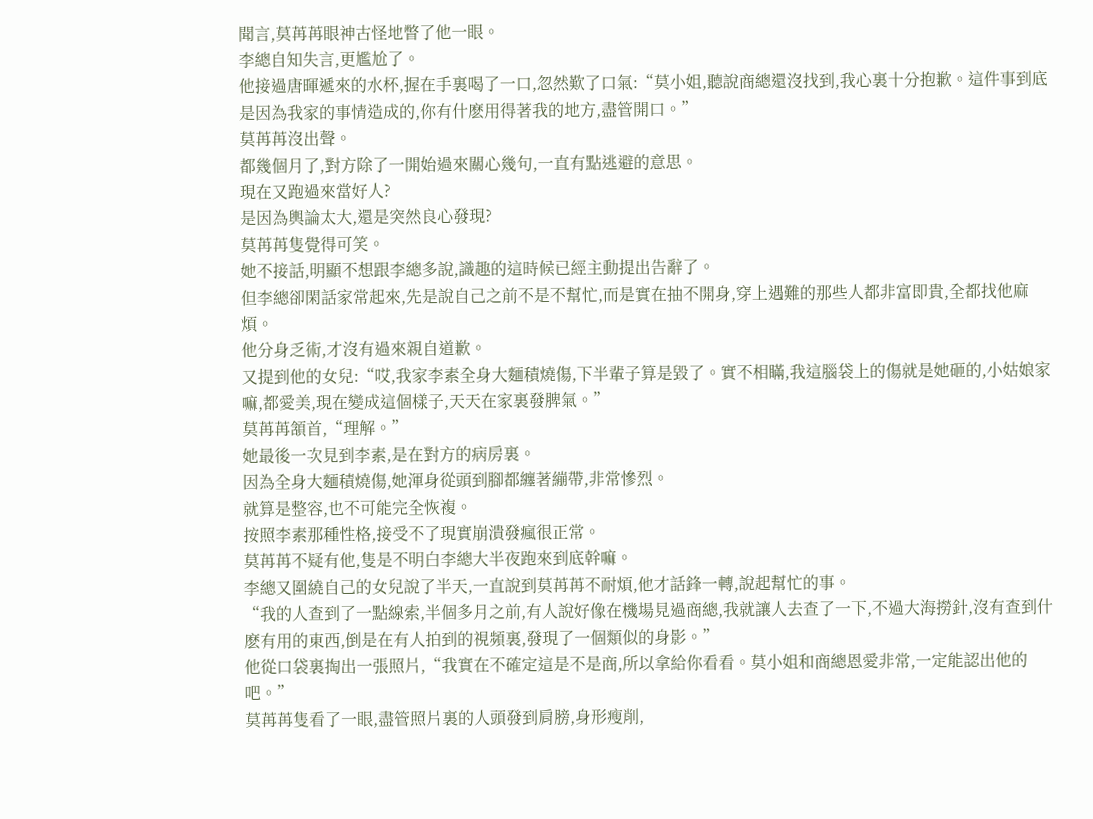聞言,莫苒苒眼神古怪地瞥了他一眼。
李總自知失言,更尷尬了。
他接過唐暉遞來的水杯,握在手裏喝了一口,忽然歎了口氣:“莫小姐,聽說商總還沒找到,我心裏十分抱歉。這件事到底是因為我家的事情造成的,你有什麽用得著我的地方,盡管開口。”
莫苒苒沒出聲。
都幾個月了,對方除了一開始過來關心幾句,一直有點逃避的意思。
現在又跑過來當好人?
是因為輿論太大,還是突然良心發現?
莫苒苒隻覺得可笑。
她不接話,明顯不想跟李總多說,識趣的這時候已經主動提出告辭了。
但李總卻閑話家常起來,先是說自己之前不是不幫忙,而是實在抽不開身,穿上遇難的那些人都非富即貴,全都找他麻煩。
他分身乏術,才沒有過來親自道歉。
又提到他的女兒:“哎,我家李素全身大麵積燒傷,下半輩子算是毀了。實不相瞞,我這腦袋上的傷就是她砸的,小姑娘家嘛,都愛美,現在變成這個樣子,天天在家裏發脾氣。”
莫苒苒頷首,“理解。”
她最後一次見到李素,是在對方的病房裏。
因為全身大麵積燒傷,她渾身從頭到腳都纏著繃帶,非常慘烈。
就算是整容,也不可能完全恢複。
按照李素那種性格,接受不了現實崩潰發瘋很正常。
莫苒苒不疑有他,隻是不明白李總大半夜跑來到底幹嘛。
李總又圍繞自己的女兒說了半天,一直說到莫苒苒不耐煩,他才話鋒一轉,說起幫忙的事。
“我的人查到了一點線索,半個多月之前,有人說好像在機場見過商總,我就讓人去查了一下,不過大海撈針,沒有查到什麽有用的東西,倒是在有人拍到的視頻裏,發現了一個類似的身影。”
他從口袋裏掏出一張照片,“我實在不確定這是不是商,所以拿給你看看。莫小姐和商總恩愛非常,一定能認出他的吧。”
莫苒苒隻看了一眼,盡管照片裏的人頭發到肩膀,身形瘦削,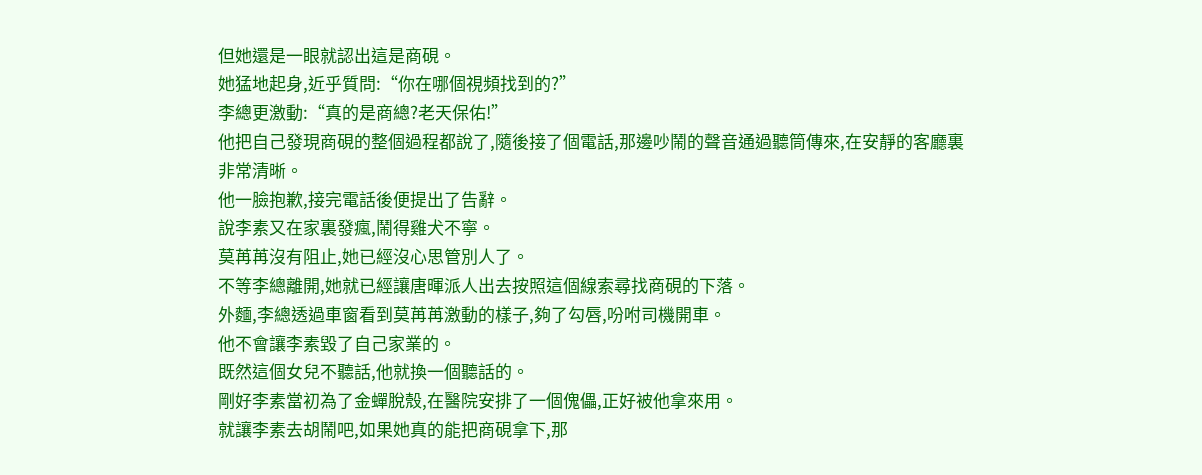但她還是一眼就認出這是商硯。
她猛地起身,近乎質問:“你在哪個視頻找到的?”
李總更激動:“真的是商總?老天保佑!”
他把自己發現商硯的整個過程都說了,隨後接了個電話,那邊吵鬧的聲音通過聽筒傳來,在安靜的客廳裏非常清晰。
他一臉抱歉,接完電話後便提出了告辭。
說李素又在家裏發瘋,鬧得雞犬不寧。
莫苒苒沒有阻止,她已經沒心思管別人了。
不等李總離開,她就已經讓唐暉派人出去按照這個線索尋找商硯的下落。
外麵,李總透過車窗看到莫苒苒激動的樣子,夠了勾唇,吩咐司機開車。
他不會讓李素毀了自己家業的。
既然這個女兒不聽話,他就換一個聽話的。
剛好李素當初為了金蟬脫殼,在醫院安排了一個傀儡,正好被他拿來用。
就讓李素去胡鬧吧,如果她真的能把商硯拿下,那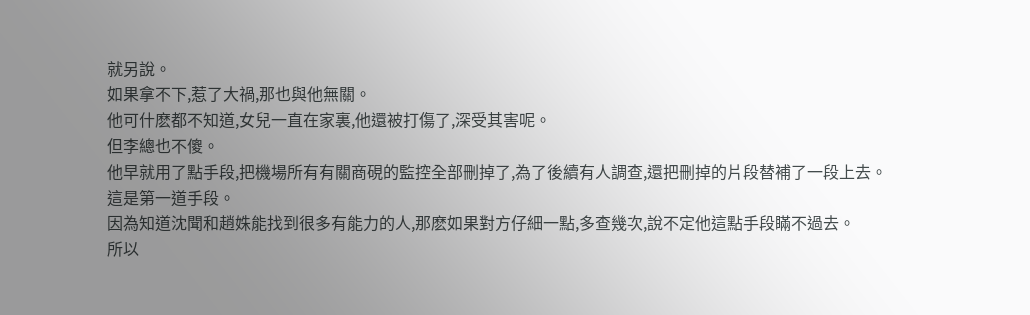就另說。
如果拿不下,惹了大禍,那也與他無關。
他可什麽都不知道,女兒一直在家裏,他還被打傷了,深受其害呢。
但李總也不傻。
他早就用了點手段,把機場所有有關商硯的監控全部刪掉了,為了後續有人調查,還把刪掉的片段替補了一段上去。
這是第一道手段。
因為知道沈聞和趙姝能找到很多有能力的人,那麽如果對方仔細一點,多查幾次,說不定他這點手段瞞不過去。
所以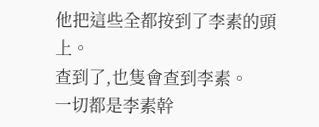他把這些全都按到了李素的頭上。
查到了,也隻會查到李素。
一切都是李素幹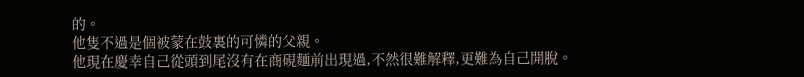的。
他隻不過是個被蒙在鼓裏的可憐的父親。
他現在慶幸自己從頭到尾沒有在商硯麵前出現過,不然很難解釋,更難為自己開脫。